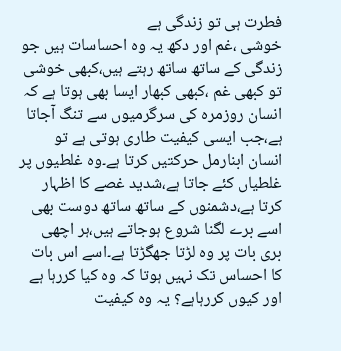فطرت ہی تو زندگی ہے
خوشی ،غم اور دکھ یہ وہ احساسات ہیں جو زندگی کے ساتھ ساتھ رہتے ہیں،کبھی خوشی تو کبھی غم ،کبھی کبھار ایسا بھی ہوتا ہے کہ انسان روزمرہ کی سرگرمیوں سے تنگ آجاتا ہے،جب ایسی کیفیت طاری ہوتی ہے تو انسان ابنارمل حرکتیں کرتا ہے۔وہ غلطیوں پر غلطیاں کئے جاتا ہے،شدید غصے کا اظہار کرتا ہے،دشمنوں کے ساتھ ساتھ دوست بھی اسے برے لگنا شروع ہوجاتے ہیں،ہر اچھی بری بات پر وہ لڑتا جھگڑتا ہے۔اسے اس بات کا احساس تک نہیں ہوتا کہ وہ کیا کررہا ہے اور کیوں کررہاہے؟ یہ وہ کیفیت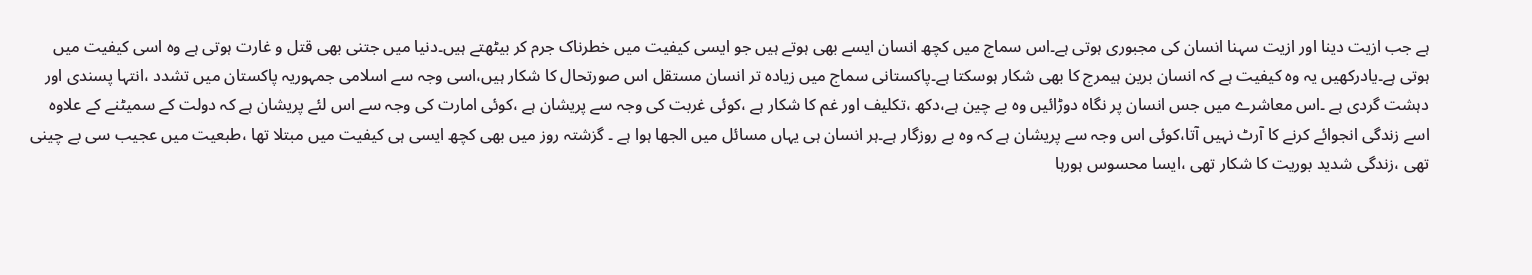ہے جب ازیت دینا اور ازیت سہنا انسان کی مجبوری ہوتی ہے۔اس سماج میں کچھ انسان ایسے بھی ہوتے ہیں جو ایسی کیفیت میں خطرناک جرم کر بیٹھتے ہیں۔دنیا میں جتنی بھی قتل و غارت ہوتی ہے وہ اسی کیفیت میں ہوتی ہے۔یادرکھیں یہ وہ کیفیت ہے کہ انسان برین ہیمرج کا بھی شکار ہوسکتا ہے۔پاکستانی سماج میں زیادہ تر انسان مستقل اس صورتحال کا شکار ہیں،اسی وجہ سے اسلامی جمہوریہ پاکستان میں تشدد ،انتہا پسندی اور دہشت گردی ہے ۔اس معاشرے میں جس انسان پر نگاہ دوڑائیں وہ بے چین ہے،دکھ ،تکلیف اور غم کا شکار ہے ،کوئی غربت کی وجہ سے پریشان ہے ،کوئی امارت کی وجہ سے اس لئے پریشان ہے کہ دولت کے سمیٹنے کے علاوہ اسے زندگی انجوائے کرنے کا آرٹ نہیں آتا،کوئی اس وجہ سے پریشان ہے کہ وہ بے روزگار ہے۔ہر انسان ہی یہاں مسائل میں الجھا ہوا ہے ۔ گزشتہ روز میں بھی کچھ ایسی ہی کیفیت میں مبتلا تھا ،طبعیت میں عجیب سی بے چینی تھی ،زندگی شدید بوریت کا شکار تھی ،ایسا محسوس ہورہا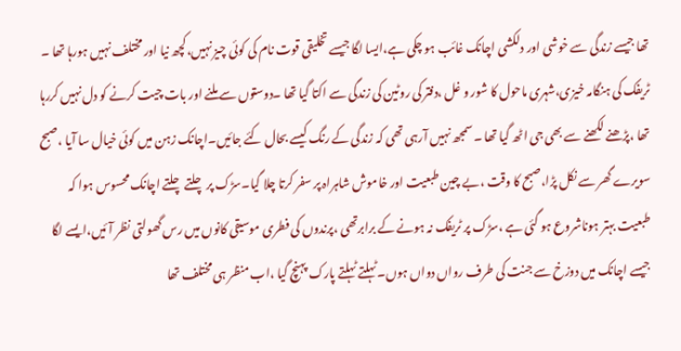تھا جیسے زندگی سے خوشی اور دلکشی اچانک غائب ہو چکی ہے،ایسا لگا جیسے تخلیقی قوت نام کی کوئی چیز نہیں،کچھ نیا اور مختلف نہیں ہورہا تھا ۔ ٹریفک کی ہنگامہ خیزی،شہری ماحول کا شور و غل ،دفتر کی روٹین کی زندگی سے اکتا گیا تھا ۔دوستوں سے ملنے اور بات چیت کرنے کو دل نہیں کررہا تھا ،پڑھنے لکھنے سے بھی جی اٹھ گیا تھا ۔سمجھ نہیں آرہی تھی کہ زندگی کے رنگ کیسے بحال کئے جائیں۔اچانک زہن میں کوئی خیال سا آیا ،صبح سویرے گھر سے نکل پڑا،صبح کا وقت ،بے چین طبعیت اور خاموش شاہراہ پر سفر کرتا چلا گیا۔سڑک پر چلتے چلتے اچانک محسوس ہوا کہ طبعیت بہتر ہوناشروع ہو گئی ہے ،سڑک پر ٹریفک نہ ہونے کے برابرتھی ،پرندوں کی فطری موسیقی کانوں میں رس گھولتی نظر آئیں،ایسے لگا جیسے اچانک میں دوزخ سے جنت کی طرف رواں دواں ہوں۔ٹہلتے ٹہلتے پارک پہنچ گیا ،اب منظر ہی مختلف تھا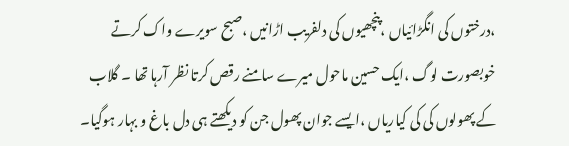،درختوں کی انگڑائیاں ،پنچھیوں کی دلفریب اڑانیں ،صبح سویرے واک کرتے خوبصورت لوگ ،ایک حسین ماحول میرے سامنے رقص کرتا نظر آرہا تھا ۔ گلاب کے پھولوں کی کی کیاریاں ،ایسے جوان پھول جن کو دیکھتے ہی دل باغ و بہار ہوگیا۔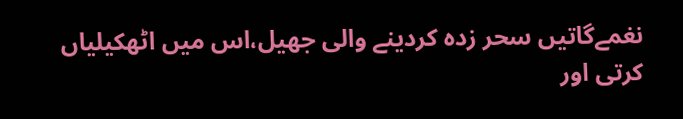نغمےگاتیں سحر زدہ کردینے والی جھیل،اس میں اٹھکیلیاں کرتی اور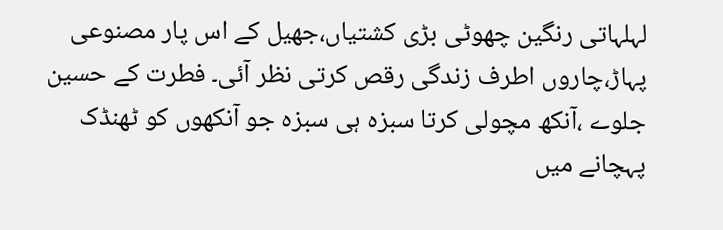لہلہاتی رنگین چھوٹی بڑی کشتیاں،جھیل کے اس پار مصنوعی پہاڑ،چاروں اطرف زندگی رقص کرتی نظر آئی۔ فطرت کے حسین جلوے ،آنکھ مچولی کرتا سبزہ ہی سبزہ جو آنکھوں کو ٹھنڈک پہچانے میں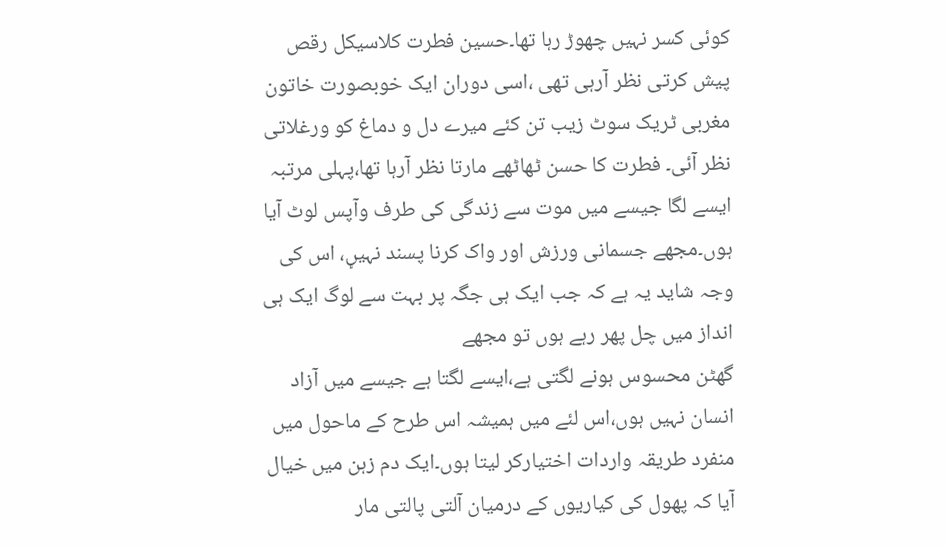کوئی کسر نہیں چھوڑ رہا تھا۔حسین فطرت کلاسیکل رقص پیش کرتی نظر آرہی تھی ،اسی دوران ایک خوبصورت خاتون مغربی ٹریک سوٹ زیب تن کئے میرے دل و دماغ کو ورغلاتی نظر آئی۔ فطرت کا حسن ٹھاٹھے مارتا نظر آرہا تھا،پہلی مرتبہ ایسے لگا جیسے میں موت سے زندگی کی طرف وآپس لوٹ آیا ہوں۔مجھے جسمانی ورزش اور واک کرنا پسند نہیںٕ، اس کی وجہ شاید یہ ہے کہ جب ایک ہی جگہ پر بہت سے لوگ ایک ہی انداز میں چل پھر رہے ہوں تو مجھے
گھٹن محسوس ہونے لگتی ہے،ایسے لگتا ہے جیسے میں آزاد انسان نہیں ہوں،اس لئے میں ہمیشہ اس طرح کے ماحول میں منفرد طریقہ واردات اختیارکر لیتا ہوں۔ایک دم زہن میں خیال آیا کہ پھول کی کیاریوں کے درمیان آلتی پالتی مار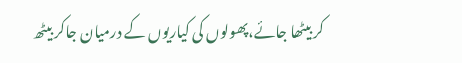کر بیٹھا جائے،پھولوں کی کیاریوں کے درمیان جاکر بیٹھ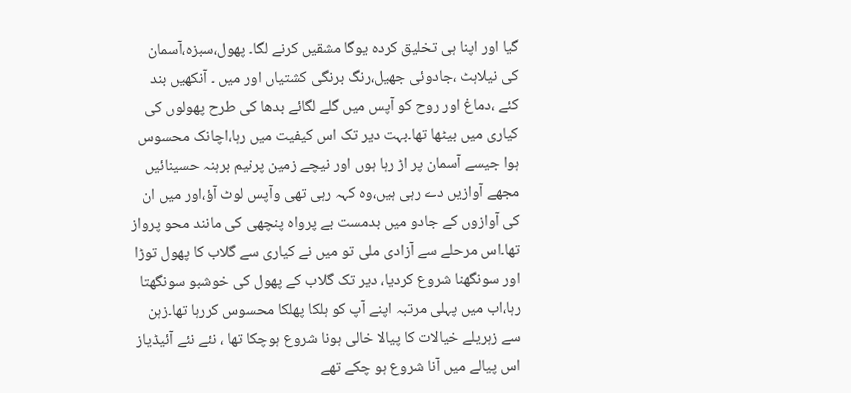گیا اور اپنا ہی تخلیق کردہ یوگا مشقیں کرنے لگا۔ پھول،سبزہ،آسمان کی نیلاہٹ ،جادوئی جھیل،رنگ برنگی کشتیاں اور میں ۔ آنکھیں بند کئے ،دماغ اور روح کو آپس میں گلے لگائے بدھا کی طرح پھولوں کی کیاری میں بیٹھا تھا۔بہت دیر تک اس کیفیت میں رہا،اچانک محسوس ہوا جیسے آسمان پر اڑ رہا ہوں اور نیچے زمین پرنیم برہنہ حسینائیں مجھے آوازیں دے رہی ہیں،وہ کہہ رہی تھی وآپس لوٹ آؤ،اور میں ان کی آوازوں کے جادو میں بدمست بے پرواہ پنچھی کی مانند محو پرواز تھا۔اس مرحلے سے آزادی ملی تو میں نے کیاری سے گلاب کا پھول توڑا اور سونگھنا شروع کردیا، دیر تک گلاب کے پھول کی خوشبو سونگھتا رہا،اب میں پہلی مرتبہ اپنے آپ کو ہلکا پھلکا محسوس کررہا تھا۔زہن سے زہریلے خیالات کا پیالا خالی ہونا شروع ہوچکا تھا ، نئے نئے آئیڈیاز اس پیالے میں آنا شروع ہو چکے تھے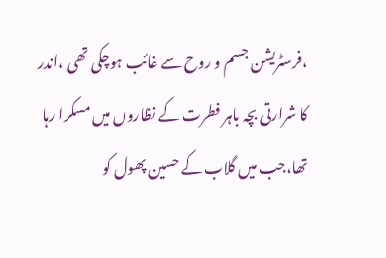،فرسٹریشن جسم و روح سے غائب ہوچکی تھی ،اندر کا شرارتی بچہ باہر فطرت کے نظاروں میں مسکرا رہا تھا،جب میں گلاب کے حسین پھول کو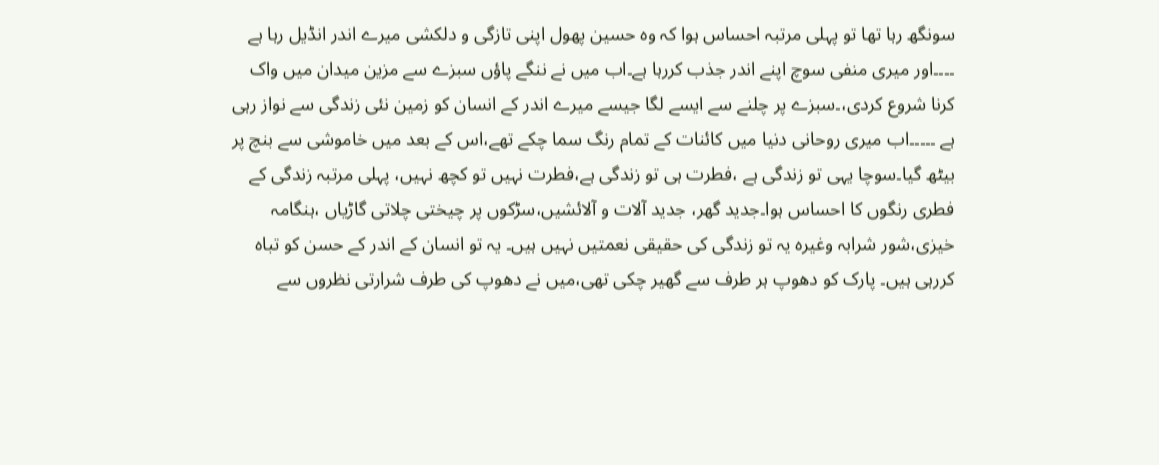سونگھ رہا تھا تو پہلی مرتبہ احساس ہوا کہ وہ حسین پھول اپنی تازگی و دلکشی میرے اندر انڈیل رہا ہے ۔۔۔۔اور میری منفی سوچ اپنے اندر جذب کررہا ہے۔اب میں نے ننگے پاؤں سبزے سے مزین میدان میں واک کرنا شروع کردی،۔سبزے پر چلنے سے ایسے لگا جیسے میرے اندر کے انسان کو زمین نئی زندگی سے نواز رہی ہے ۔۔۔۔۔اب میری روحانی دنیا میں کائنات کے تمام رنگ سما چکے تھے،اس کے بعد میں خاموشی سے بنچ پر بیٹھ گیا۔سوچا یہی تو زندگی ہے ،فطرت ہی تو زندگی ہے،فطرت نہیں تو کچھ نہیں، پہلی مرتبہ زندگی کے فطری رنگوں کا احساس ہوا۔جدید گھر، جدید آلات و آلائشیں،سڑکوں پر چیختی چلاتی گاڑیاں ،ہنگامہ خیزی،شور شرابہ وغیرہ یہ تو زندگی کی حقیقی نعمتیں نہیں ہیں۔ یہ تو انسان کے اندر کے حسن کو تباہ کررہی ہیں۔ پارک کو دھوپ ہر طرف سے گھیر چکی تھی،میں نے دھوپ کی طرف شرارتی نظروں سے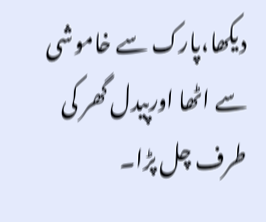دیکھا،پارک سے خاموشی سے اٹھا اورپیدل گھر کی طرف چل پڑا۔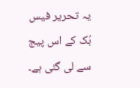یہ تحریر فیس بُک کے اس پیج سے لی گئی ہے۔